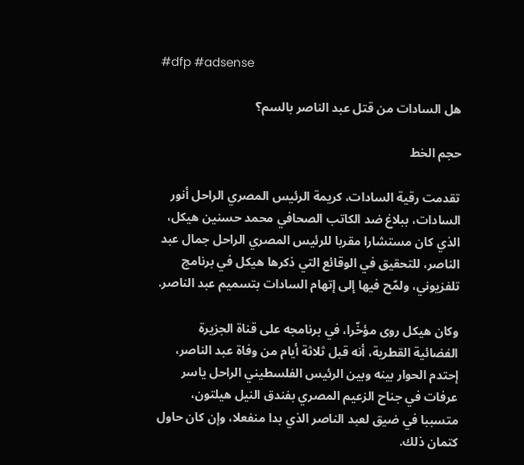#dfp #adsense

هل السادات من قتل عبد الناصر بالسم؟

حجم الخط

تقدمت رقية السادات، كريمة الرئيس المصري الراحل أنور السادات، ببلاغ ضد الكاتب الصحافي محمد حسنين هيكل، الذي كان مستشارا مقربا للرئيس المصري الراحل جمال عبد الناصر، للتحقيق في الوقائع التي ذكرها هيكل في برنامج تلفزيوني، ولمّح فيها إلى إتهام السادات بتسميم عبد الناصر.

وكان هيكل روى مؤخّرا، في برنامجه على قناة الجزيرة الفضائية القطرية، أنه قبل ثلاثة أيام من وفاة عبد الناصر، إحتدم الحوار بينه وبين الرئيس الفلسطيني الراحل ياسر عرفات في جناح الزعيم المصري بفندق النيل هيلتون، متسببا في ضيق لعبد الناصر الذي بدا منفعلا، وإن كان حاول كتمان ذلك.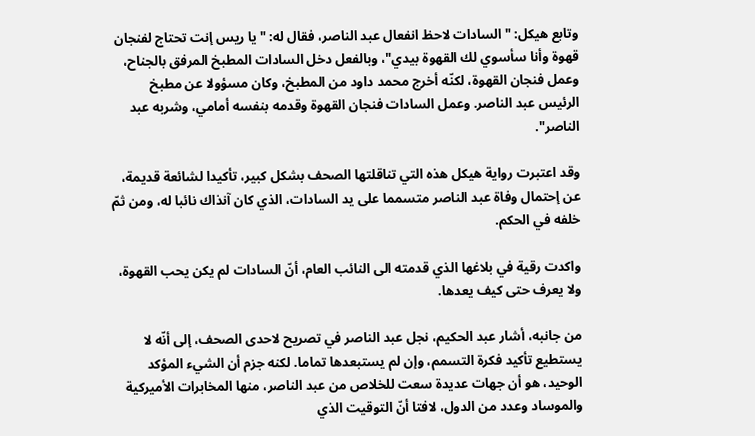وتابع هيكل: "السادات لاحظ انفعال عبد الناصر، فقال له: "يا ريس إنت تحتاج لفنجان قهوة وأنا سأسوي لك القهوة بيدي"، وبالفعل دخل السادات المطبخ المرفق بالجناح، وعمل فنجان القهوة، لكنّه أخرج محمد داود من المطبخ، وكان مسؤولا عن مطبخ الرئيس عبد الناصر. وعمل السادات فنجان القهوة وقدمه بنفسه أمامي، وشربه عبد الناصر".

وقد اعتبرت رواية هيكل هذه التي تناقلتها الصحف بشكل كبير، تأكيدا لشائعة قديمة، عن إحتمال وفاة عبد الناصر متسمما على يد السادات، الذي كان آنذاك نائبا له، ومن ثمّ خلفه في الحكم.

واكدت رقية في بلاغها الذي قدمته الى النائب العام، أنّ السادات لم يكن يحب القهوة، ولا يعرف حتى كيف يعدها.

من جانبه، أشار عبد الحكيم، نجل عبد الناصر في تصريح لاحدى الصحف، إلى أنّه لا يستطيع تأكيد فكرة التسمم، وإن لم يستبعدها تماما. لكنه جزم أن الشيء المؤكد الوحيد، هو أن جهات عديدة سعت للخلاص من عبد الناصر، منها المخابرات الأميركية والموساد وعدد من الدول، لافتا أنّ التوقيت الذي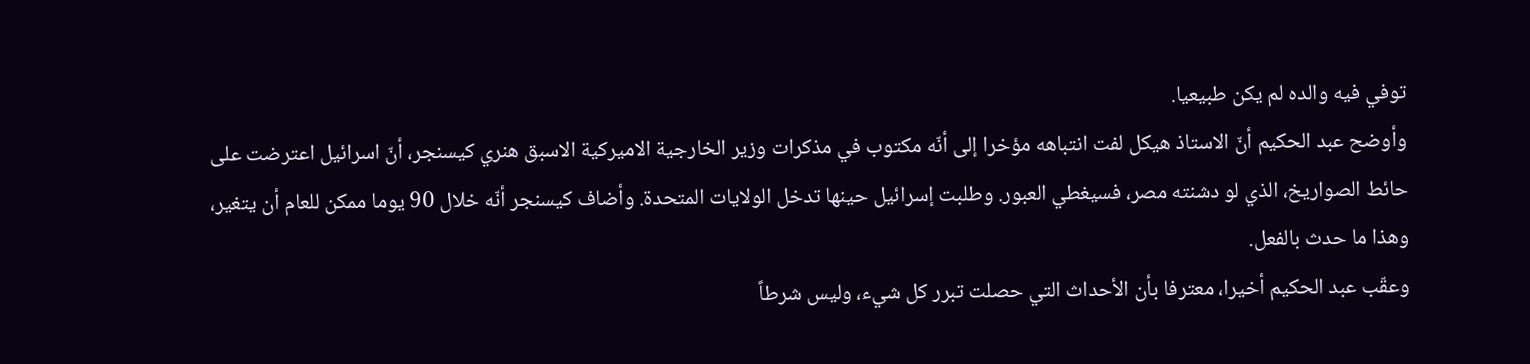توفي فيه والده لم يكن طبيعيا.
وأوضح عبد الحكيم أنّ الاستاذ هيكل لفت انتباهه مؤخرا إلى أنّه مكتوب في مذكرات وزير الخارجية الاميركية الاسبق هنري كيسنجر، أنّ اسرائيل اعترضت على حائط الصواريخ، الذي لو دشنته مصر، فسيغطي العبور. وطلبت إسرائيل حينها تدخل الولايات المتحدة. وأضاف كيسنجر أنّه خلال 90 يوما ممكن للعام أن يتغير، وهذا ما حدث بالفعل.
وعقّب عبد الحكيم أخيرا، معترفا بأن الأحداث التي حصلت تبرر كل شيء، وليس شرطاً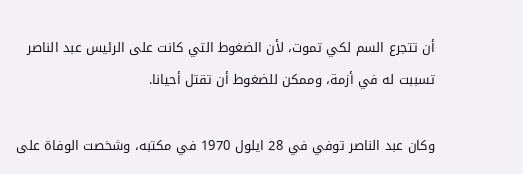أن تتجرع السم لكي تموت، لأن الضغوط التي كانت على الرئيس عبد الناصر تسببت له في أزمة، وممكن للضغوط أن تقتل أحيانا.

وكان عبد الناصر توفي في 28 ايلول 1970 في مكتبه، وشخصت الوفاة على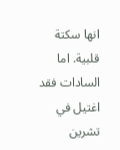انها سكتة قلبية. اما السادات فقد اغتيل في تشرين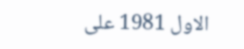الاول 1981 على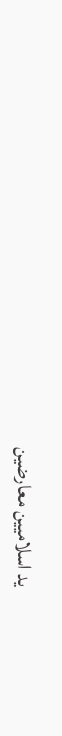يد اسلاميين معارضين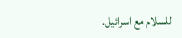للسلام مع اسرائيل.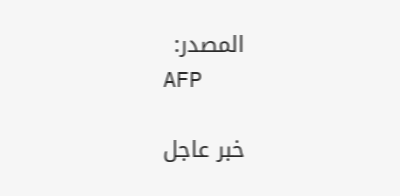المصدر:
AFP

خبر عاجل